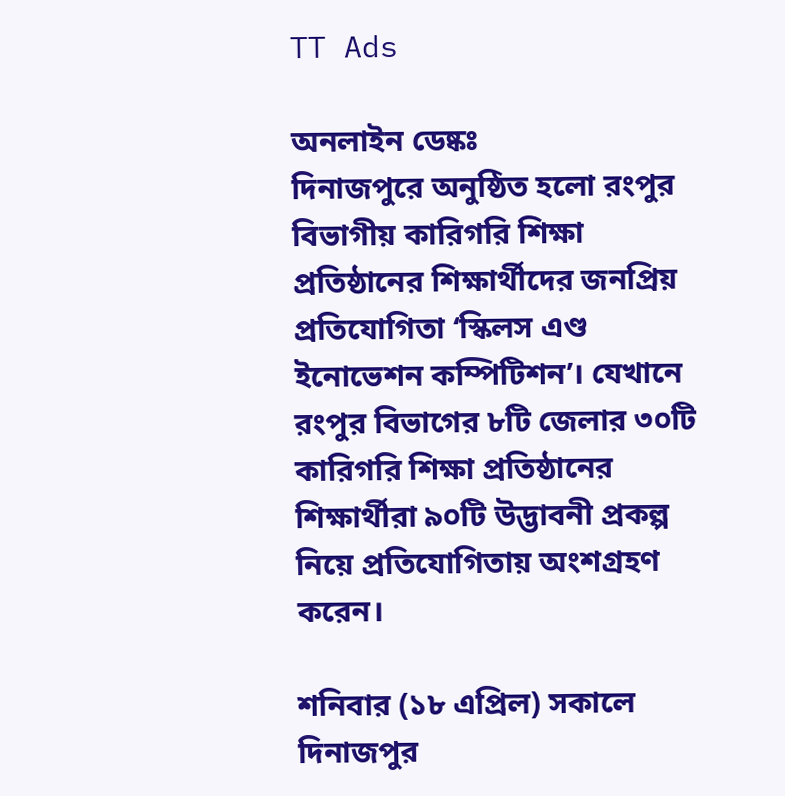TT Ads

অনলাইন ডেষ্কঃ
দিনাজপুরে অনুষ্ঠিত হলো রংপুর বিভাগীয় কারিগরি শিক্ষা প্রতিষ্ঠানের শিক্ষার্থীদের জনপ্রিয় প্রতিযোগিতা ‘স্কিলস এণ্ড ইনোভেশন কম্পিটিশন’। যেখানে রংপুর বিভাগের ৮টি জেলার ৩০টি কারিগরি শিক্ষা প্রতিষ্ঠানের শিক্ষার্থীরা ৯০টি উদ্ভাবনী প্রকল্প নিয়ে প্রতিযোগিতায় অংশগ্রহণ করেন।

শনিবার (১৮ এপ্রিল) সকালে দিনাজপুর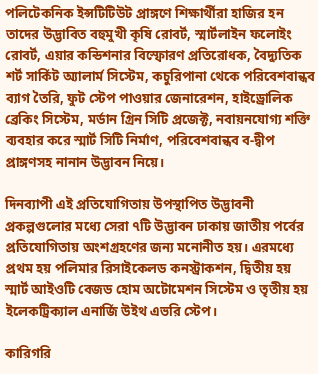পলিটেকনিক ইন্সটিটিউট প্রাঙ্গণে শিক্ষার্থীরা হাজির হন তাদের উদ্ভাবিত বহুমুখী কৃষি রোবর্ট, স্মার্টলাইন ফলোইং রোবর্ট, এয়ার কন্ডিশনার বিস্ফোরণ প্রতিরোধক, বৈদ্যুতিক শর্ট সার্কিট অ্যালার্ম সিস্টেম, কচুরিপানা থেকে পরিবেশবান্ধব ব্যাগ তৈরি, ফুট স্টেপ পাওয়ার জেনারেশন, হাইড্রোলিক ব্রেকিং সিস্টেম, মর্ডান গ্রিন সিটি প্রজেক্ট, নবায়নযোগ্য শক্তি ব্যবহার করে স্মার্ট সিটি নির্মাণ, পরিবেশবান্ধব ব-দ্বীপ প্রাঙ্গণসহ নানান উদ্ভাবন নিয়ে।

দিনব্যাপী এই প্রতিযোগিতায় উপস্থাপিত উদ্ভাবনী প্রকল্পগুলোর মধ্যে সেরা ৭টি উদ্ভাবন ঢাকায় জাতীয় পর্বের প্রতিযোগিতায় অংশগ্রহণের জন্য মনোনীত হয়। এরমধ্যে প্রথম হয় পলিমার রিসাইকেলড কনস্ট্রাকশন, দ্বিতীয় হয় স্মার্ট আইওটি বেজড হোম অটোমেশন সিস্টেম ও তৃতীয় হয় ইলেকট্রিক্যাল এনার্জি উইথ এভরি স্টেপ।

কারিগরি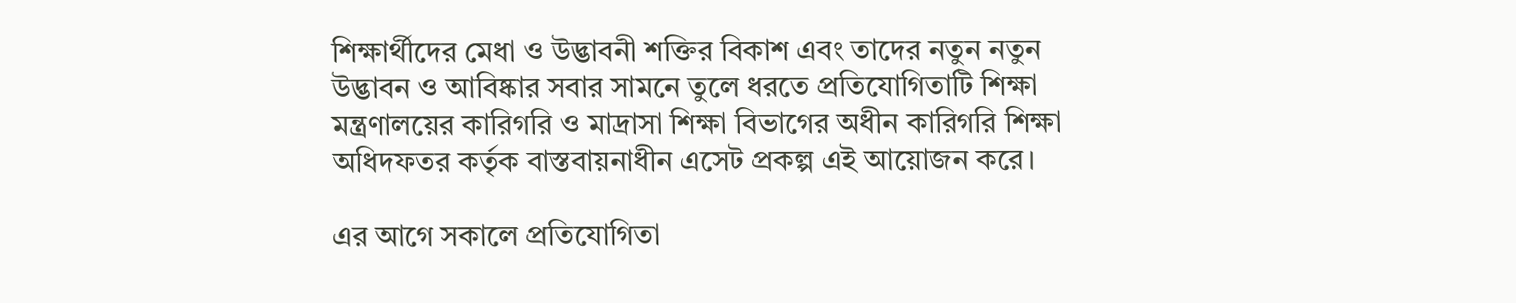শিক্ষার্থীদের মেধা ও উদ্ভাবনী শক্তির বিকাশ এবং তাদের নতুন নতুন উদ্ভাবন ও আবিষ্কার সবার সামনে তুলে ধরতে প্রতিযোগিতাটি শিক্ষা মন্ত্রণালয়ের কারিগরি ও মাদ্রাসা শিক্ষা বিভাগের অধীন কারিগরি শিক্ষা অধিদফতর কর্তৃক বাস্তবায়নাধীন এসেট প্রকল্প এই আয়োজন করে।

এর আগে সকালে প্রতিযোগিতা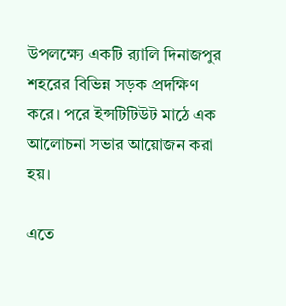উপলক্ষ্যে একটি র‌্যালি দিনাজপুর শহরের বিভিন্ন সড়ক প্রদক্ষিণ করে। পরে ইন্সটিটিউট মাঠে এক আলোচনা সভার আয়োজন করা হয়।

এতে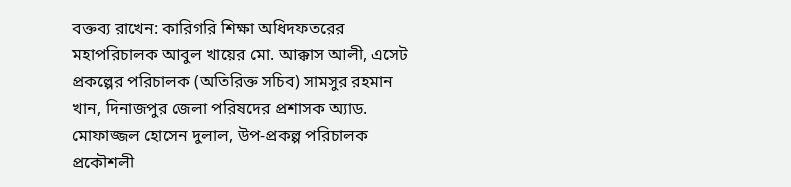বক্তব্য রাখেন: কারিগরি শিক্ষা অধিদফতরের মহাপরিচালক আবুল খায়ের মো. আক্কাস আলী, এসেট প্রকল্পের পরিচালক (অতিরিক্ত সচিব) সামসুর রহমান খান, দিনাজপুর জেলা পরিষদের প্রশাসক অ্যাড. মোফাজ্জল হোসেন দুলাল, উপ-প্রকল্প পরিচালক প্রকৌশলী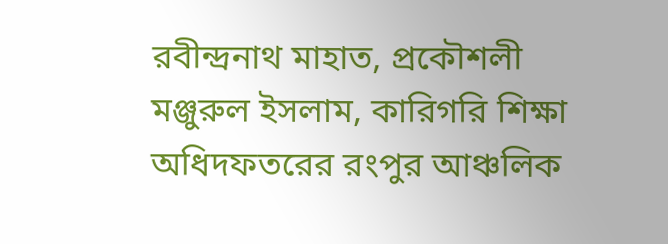রবীন্দ্রনাথ মাহাত, প্রকৌশলী মঞ্জুরুল ইসলাম, কারিগরি শিক্ষা অধিদফতরের রংপুর আঞ্চলিক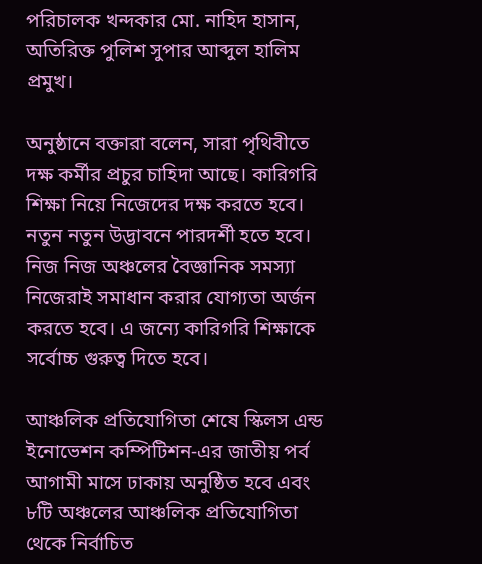পরিচালক খন্দকার মো. নাহিদ হাসান, অতিরিক্ত পুলিশ সুপার আব্দুল হালিম প্রমুখ।

অনুষ্ঠানে বক্তারা বলেন, সারা পৃথিবীতে দক্ষ কর্মীর প্রচুর চাহিদা আছে। কারিগরি শিক্ষা নিয়ে নিজেদের দক্ষ করতে হবে। নতুন নতুন উদ্ভাবনে পারদর্শী হতে হবে। নিজ নিজ অঞ্চলের বৈজ্ঞানিক সমস্যা নিজেরাই সমাধান করার যোগ্যতা অর্জন করতে হবে। এ জন্যে কারিগরি শিক্ষাকে সর্বোচ্চ গুরুত্ব দিতে হবে।

আঞ্চলিক প্রতিযোগিতা শেষে স্কিলস এন্ড ইনোভেশন কম্পিটিশন-এর জাতীয় পর্ব আগামী মাসে ঢাকায় অনুষ্ঠিত হবে এবং ৮টি অঞ্চলের আঞ্চলিক প্রতিযোগিতা থেকে নির্বাচিত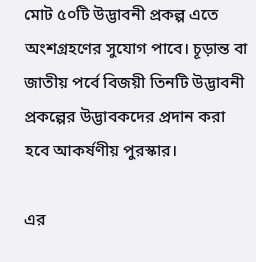মোট ৫০টি উদ্ভাবনী প্রকল্প এতে অংশগ্রহণের সুযোগ পাবে। চূড়ান্ত বা জাতীয় পর্বে বিজয়ী তিনটি উদ্ভাবনী প্রকল্পের উদ্ভাবকদের প্রদান করা হবে আকর্ষণীয় পুরস্কার।

এর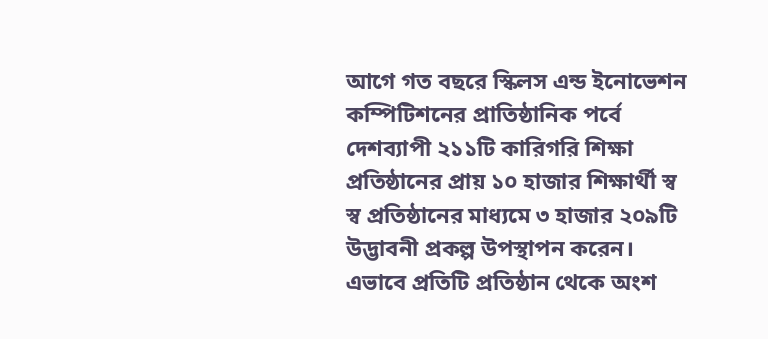আগে গত বছরে স্কিলস এন্ড ইনোভেশন কম্পিটিশনের প্রাতিষ্ঠানিক পর্বে দেশব্যাপী ২১১টি কারিগরি শিক্ষা প্রতিষ্ঠানের প্রায় ১০ হাজার শিক্ষার্থী স্ব স্ব প্রতিষ্ঠানের মাধ্যমে ৩ হাজার ২০৯টি উদ্ভাবনী প্রকল্প উপস্থাপন করেন। এভাবে প্রতিটি প্রতিষ্ঠান থেকে অংশ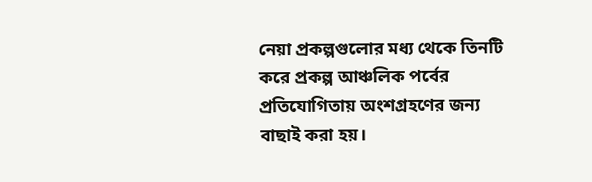নেয়া প্রকল্পগুলোর মধ্য থেকে তিনটি করে প্রকল্প আঞ্চলিক পর্বের প্রতিযোগিতায় অংশগ্রহণের জন্য বাছাই করা হয়।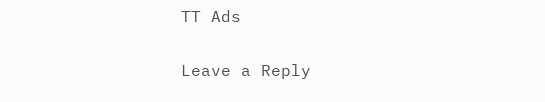TT Ads

Leave a Reply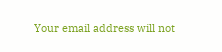Your email address will not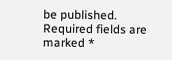be published. Required fields are marked *